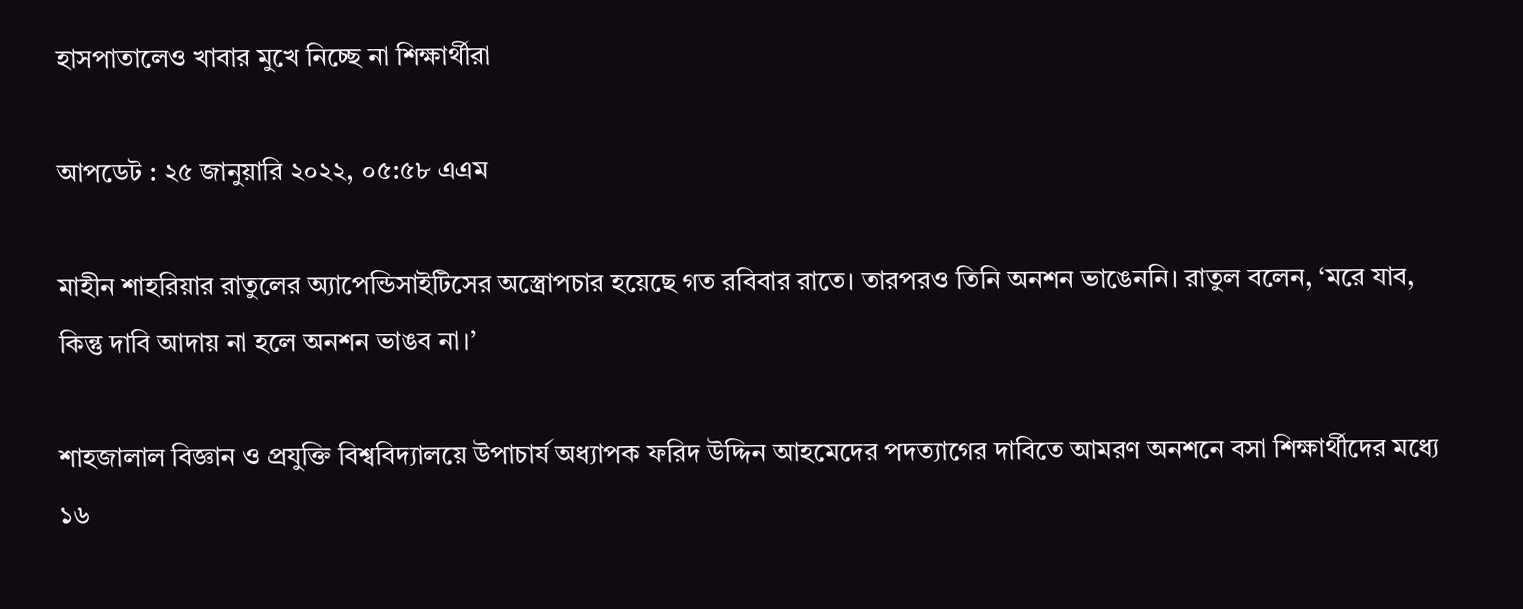হাসপাতালেও খাবার মুখে নিচ্ছে না শিক্ষার্থীরা

আপডেট : ২৫ জানুয়ারি ২০২২, ০৫:৫৮ এএম

মাহীন শাহরিয়ার রাতুলের অ্যাপেন্ডিসাইটিসের অস্ত্রোপচার হয়েছে গত রবিবার রাতে। তারপরও তিনি অনশন ভাঙেননি। রাতুল বলেন, ‘মরে যাব, কিন্তু দাবি আদায় না হলে অনশন ভাঙব না।’

শাহজালাল বিজ্ঞান ও প্রযুক্তি বিশ্ববিদ্যালয়ে উপাচার্য অধ্যাপক ফরিদ উদ্দিন আহমেদের পদত্যাগের দাবিতে আমরণ অনশনে বসা শিক্ষার্থীদের মধ্যে ১৬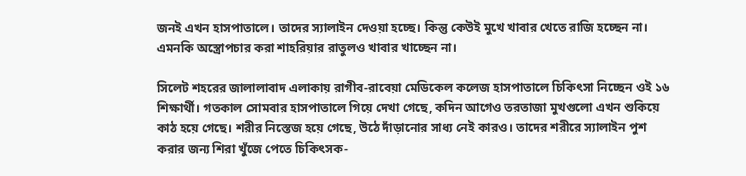জনই এখন হাসপাতালে। তাদের স্যালাইন দেওয়া হচ্ছে। কিন্তু কেউই মুখে খাবার খেতে রাজি হচ্ছেন না। এমনকি অস্ত্রোপচার করা শাহরিয়ার রাতুলও খাবার খাচ্ছেন না।

সিলেট শহরের জালালাবাদ এলাকায় রাগীব-রাবেয়া মেডিকেল কলেজ হাসপাতালে চিকিৎসা নিচ্ছেন ওই ১৬ শিক্ষার্থী। গতকাল সোমবার হাসপাতালে গিয়ে দেখা গেছে, কদিন আগেও তরতাজা মুখগুলো এখন শুকিয়ে কাঠ হয়ে গেছে। শরীর নিস্তেজ হয়ে গেছে, উঠে দাঁড়ানোর সাধ্য নেই কারও। তাদের শরীরে স্যালাইন পুশ করার জন্য শিরা খুঁজে পেতে চিকিৎসক-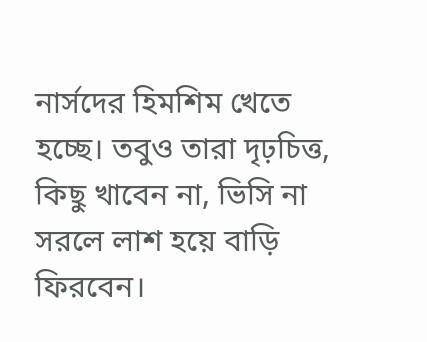নার্সদের হিমশিম খেতে হচ্ছে। তবুও তারা দৃঢ়চিত্ত, কিছু খাবেন না, ভিসি না সরলে লাশ হয়ে বাড়ি ফিরবেন।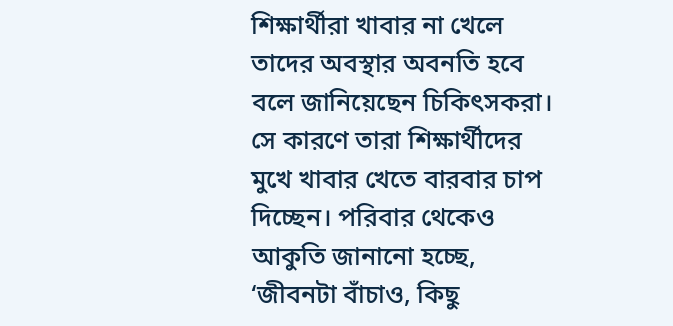শিক্ষার্থীরা খাবার না খেলে তাদের অবস্থার অবনতি হবে বলে জানিয়েছেন চিকিৎসকরা। সে কারণে তারা শিক্ষার্থীদের মুখে খাবার খেতে বারবার চাপ দিচ্ছেন। পরিবার থেকেও আকুতি জানানো হচ্ছে, ‘জীবনটা বাঁচাও, কিছু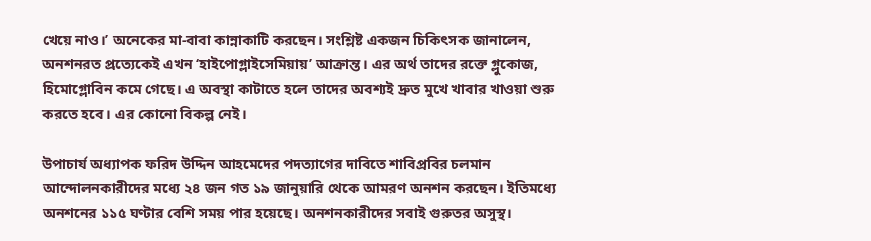খেয়ে নাও।’ অনেকের মা-বাবা কান্নাকাটি করছেন। সংশ্লিষ্ট একজন চিকিৎসক জানালেন, অনশনরত প্রত্যেকেই এখন ‘হাইপোগ্লাইসেমিয়ায়’ আক্রান্ত। এর অর্থ তাদের রক্তে গ্লুকোজ, হিমোগ্লোবিন কমে গেছে। এ অবস্থা কাটাতে হলে তাদের অবশ্যই দ্রুত মুখে খাবার খাওয়া শুরু করতে হবে। এর কোনো বিকল্প নেই।

উপাচার্য অধ্যাপক ফরিদ উদ্দিন আহমেদের পদত্যাগের দাবিতে শাবিপ্রবির চলমান আন্দোলনকারীদের মধ্যে ২৪ জন গত ১৯ জানুয়ারি থেকে আমরণ অনশন করছেন। ইতিমধ্যে অনশনের ১১৫ ঘণ্টার বেশি সময় পার হয়েছে। অনশনকারীদের সবাই গুরুতর অসুস্থ।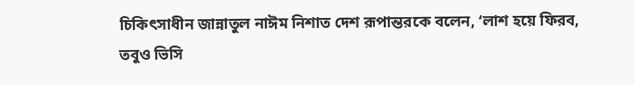চিকিৎসাধীন জান্নাতুল নাঈম নিশাত দেশ রূপান্তরকে বলেন, ‘লাশ হয়ে ফিরব, তবুও ভিসি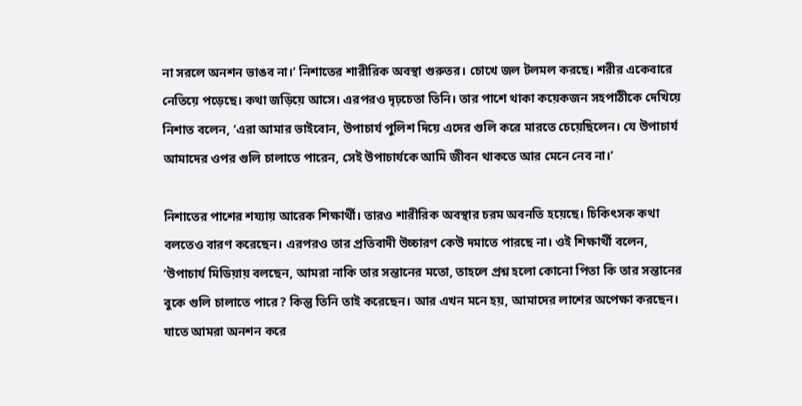না সরলে অনশন ভাঙব না।’ নিশাতের শারীরিক অবস্থা গুরুতর। চোখে জল টলমল করছে। শরীর একেবারে নেতিয়ে পড়েছে। কথা জড়িয়ে আসে। এরপরও দৃঢ়চেতা তিনি। তার পাশে থাকা কয়েকজন সহপাঠীকে দেখিয়ে নিশাত বলেন, ‘এরা আমার ভাইবোন, উপাচার্য পুলিশ দিয়ে এদের গুলি করে মারতে চেয়েছিলেন। যে উপাচার্য আমাদের ওপর গুলি চালাতে পারেন, সেই উপাচার্যকে আমি জীবন থাকতে আর মেনে নেব না।’

নিশাতের পাশের শয্যায় আরেক শিক্ষার্থী। তারও শারীরিক অবস্থার চরম অবনতি হয়েছে। চিকিৎসক কথা বলতেও বারণ করেছেন। এরপরও তার প্রতিবাদী উচ্চারণ কেউ দমাতে পারছে না। ওই শিক্ষার্থী বলেন, ‘উপাচার্য মিডিয়ায় বলছেন, আমরা নাকি তার সন্তানের মতো, তাহলে প্রশ্ন হলো কোনো পিতা কি তার সন্তানের বুকে গুলি চালাতে পারে? কিন্তু তিনি তাই করেছেন। আর এখন মনে হয়, আমাদের লাশের অপেক্ষা করছেন। যাতে আমরা অনশন করে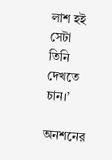লাশ হই সেটা তিনি দেখতে চান।’

অনশনের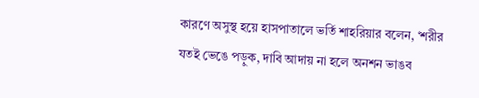কারণে অসুস্থ হয়ে হাসপাতালে ভর্তি শাহরিয়ার বলেন, ‘শরীর যতই ভেঙে পড়ুক, দাবি আদায় না হলে অনশন ভাঙব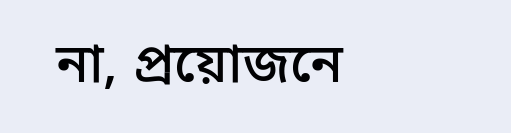না, প্রয়োজনে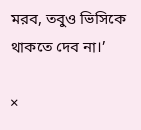মরব, তবুও ভিসিকে থাকতে দেব না।’

×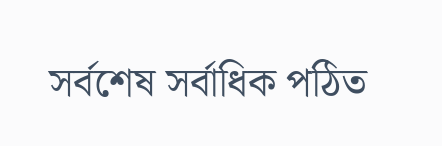সর্বশেষ সর্বাধিক পঠিত